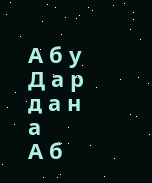А б у
Д а р д а н а
А б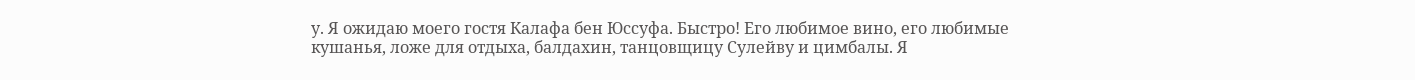у. Я ожидаю моего гостя Калафа бен Юссуфа. Быстро! Его любимое вино, его любимые кушанья, ложе для отдыха, балдахин, танцовщицу Сулейву и цимбалы. Я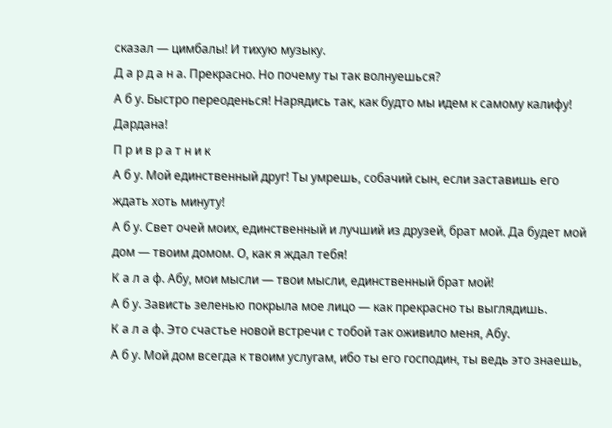сказал — цимбалы! И тихую музыку.
Д а р д а н а. Прекрасно. Но почему ты так волнуешься?
А б у. Быстро переоденься! Нарядись так, как будто мы идем к самому калифу! Дардана!
П р и в р а т н и к
А б у. Мой единственный друг! Ты умрешь, собачий сын, если заставишь его ждать хоть минуту!
А б у. Свет очей моих, единственный и лучший из друзей, брат мой. Да будет мой дом — твоим домом. О, как я ждал тебя!
К а л а ф. Абу, мои мысли — твои мысли, единственный брат мой!
А б у. Зависть зеленью покрыла мое лицо — как прекрасно ты выглядишь.
К а л а ф. Это счастье новой встречи с тобой так оживило меня, Абу.
А б у. Мой дом всегда к твоим услугам, ибо ты его господин, ты ведь это знаешь,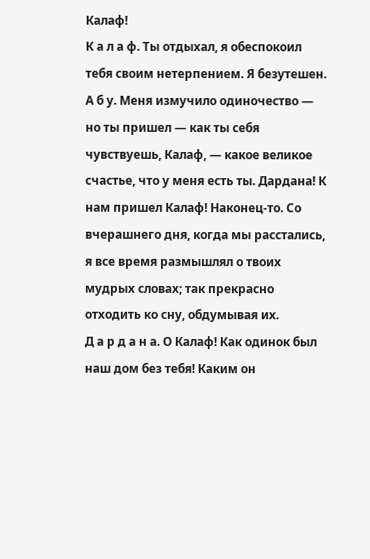Калаф!
К а л а ф. Ты отдыхал, я обеспокоил тебя своим нетерпением. Я безутешен.
А б у. Меня измучило одиночество — но ты пришел — как ты себя чувствуешь, Калаф, — какое великое счастье, что у меня есть ты. Дардана! К нам пришел Калаф! Наконец-то. Со вчерашнего дня, когда мы расстались, я все время размышлял о твоих мудрых словах; так прекрасно отходить ко сну, обдумывая их.
Д а р д а н а. О Калаф! Как одинок был наш дом без тебя! Каким он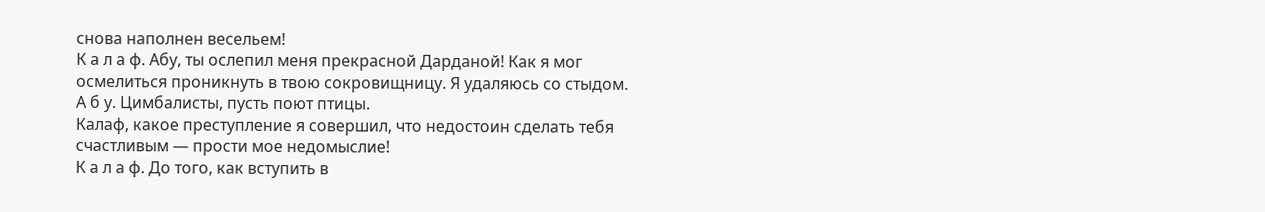снова наполнен весельем!
К а л а ф. Абу, ты ослепил меня прекрасной Дарданой! Как я мог осмелиться проникнуть в твою сокровищницу. Я удаляюсь со стыдом.
А б у. Цимбалисты, пусть поют птицы.
Калаф, какое преступление я совершил, что недостоин сделать тебя счастливым — прости мое недомыслие!
К а л а ф. До того, как вступить в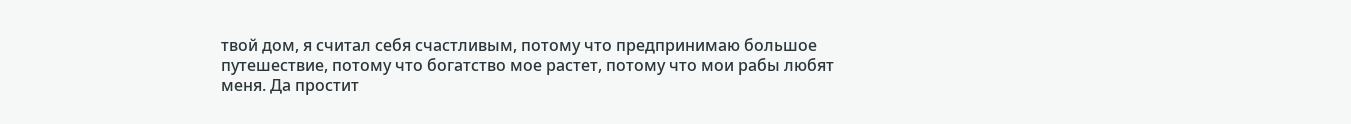твой дом, я считал себя счастливым, потому что предпринимаю большое путешествие, потому что богатство мое растет, потому что мои рабы любят меня. Да простит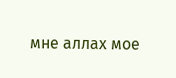мне аллах мое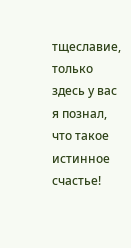тщеславие, только здесь у вас я познал, что такое истинное счастье!